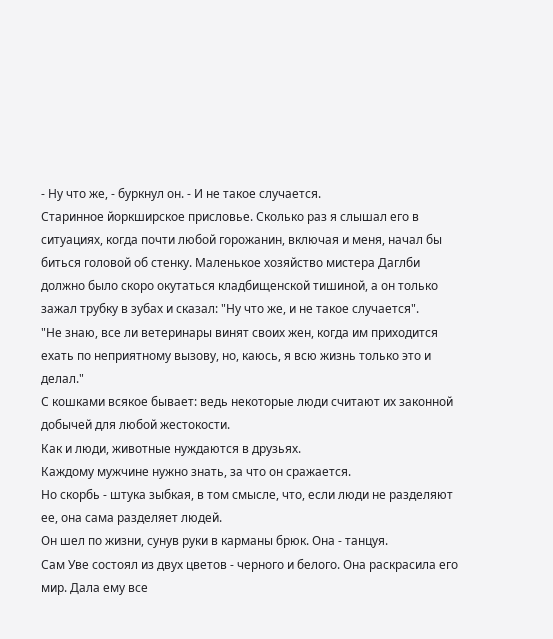- Ну что же, - буркнул он. - И не такое случается.
Старинное йоркширское присловье. Сколько раз я слышал его в ситуациях, когда почти любой горожанин, включая и меня, начал бы биться головой об стенку. Маленькое хозяйство мистера Даглби должно было скоро окутаться кладбищенской тишиной, а он только зажал трубку в зубах и сказал: "Ну что же, и не такое случается".
"Не знаю, все ли ветеринары винят своих жен, когда им приходится ехать по неприятному вызову, но, каюсь, я всю жизнь только это и делал."
С кошками всякое бывает: ведь некоторые люди считают их законной добычей для любой жестокости.
Как и люди, животные нуждаются в друзьях.
Каждому мужчине нужно знать, за что он сражается.
Но скорбь - штука зыбкая, в том смысле, что, если люди не разделяют ее, она сама разделяет людей.
Он шел по жизни, сунув руки в карманы брюк. Она - танцуя.
Сам Уве состоял из двух цветов - черного и белого. Она раскрасила его мир. Дала ему все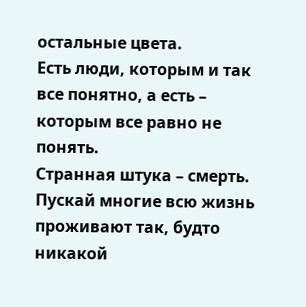остальные цвета.
Есть люди, которым и так все понятно, а есть – которым все равно не понять.
Странная штука – смерть. Пускай многие всю жизнь проживают так, будто никакой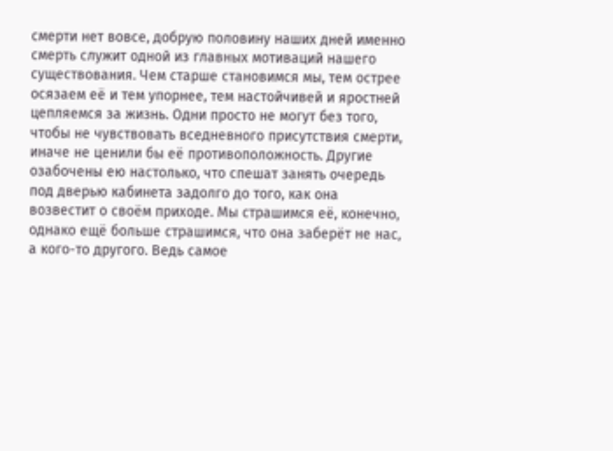смерти нет вовсе, добрую половину наших дней именно смерть служит одной из главных мотиваций нашего существования. Чем старше становимся мы, тем острее осязаем её и тем упорнее, тем настойчивей и яростней цепляемся за жизнь. Одни просто не могут без того, чтобы не чувствовать вседневного присутствия смерти, иначе не ценили бы её противоположность. Другие озабочены ею настолько, что спешат занять очередь под дверью кабинета задолго до того, как она возвестит о своём приходе. Мы страшимся её, конечно, однако ещё больше страшимся, что она заберёт не нас, а кого-то другого. Ведь самое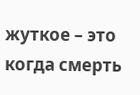жуткое – это когда смерть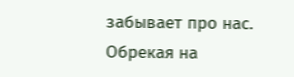забывает про нас. Обрекая на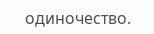одиночество.